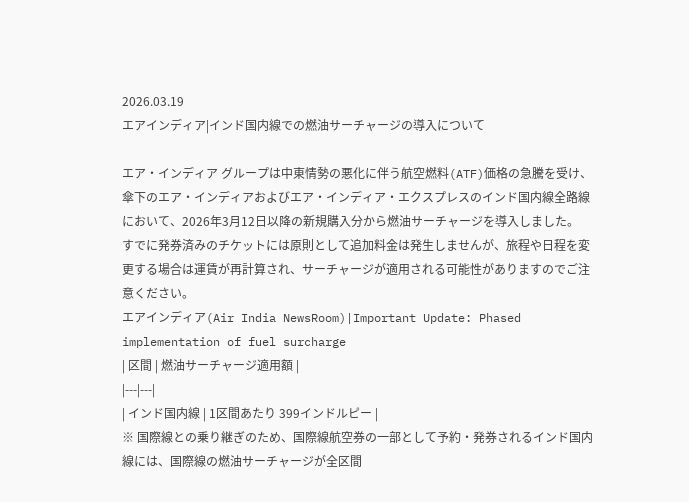2026.03.19
エアインディア|インド国内線での燃油サーチャージの導入について

エア・インディア グループは中東情勢の悪化に伴う航空燃料(ATF)価格の急騰を受け、傘下のエア・インディアおよびエア・インディア・エクスプレスのインド国内線全路線において、2026年3月12日以降の新規購入分から燃油サーチャージを導入しました。
すでに発券済みのチケットには原則として追加料金は発生しませんが、旅程や日程を変更する場合は運賃が再計算され、サーチャージが適用される可能性がありますのでご注意ください。
エアインディア(Air India NewsRoom)|Important Update: Phased implementation of fuel surcharge
| 区間 | 燃油サーチャージ適用額 |
|---|---|
| インド国内線 | 1区間あたり 399インドルピー |
※ 国際線との乗り継ぎのため、国際線航空券の一部として予約・発券されるインド国内線には、国際線の燃油サーチャージが全区間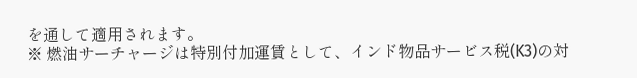を通して適用されます。
※ 燃油サーチャージは特別付加運賃として、インド物品サービス税(K3)の対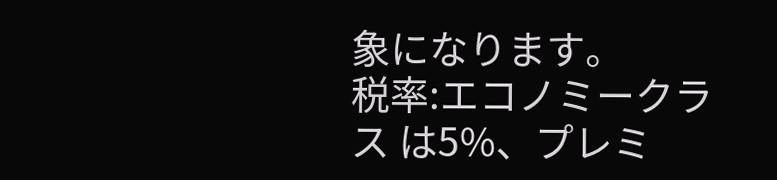象になります。
税率:エコノミークラス は5%、プレミ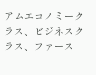アムエコノミークラス、ビジネスクラス、ファース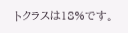トクラスは18%です。